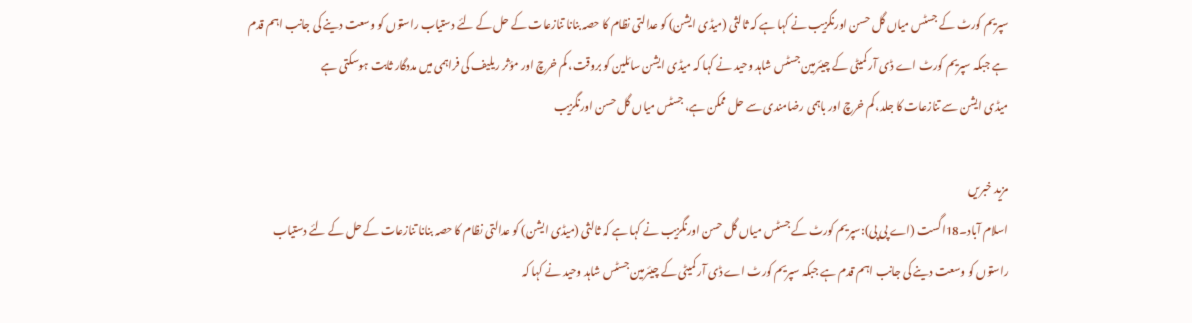سپریم کورٹ کے جسٹس میاں گل حسن اورنگزیب نے کہا ہے کہ ثالثی (میڈی ایشن) کو عدالتی نظام کا حصہ بنانا تنازعات کے حل کے لئے دستیاب راستوں کو وسعت دینے کی جانب اہم قدم ہے جبکہ سپریم کورٹ اے ڈی آر کمیٹی کے چیئرمین جسٹس شاہد وحید نے کہا کہ میڈی ایشن سائلین کو بروقت، کم خرچ اور مؤثر ریلیف کی فراہمی میں مددگار ثابت ہوسکتی ہے
میڈی ایشن سے تنازعات کا جلد، کم خرچ اور باہمی رضامندی سے حل ممکن ہے، جسٹس میاں گل حسن اورنگزیب

مزید خبریں
اسلام آباد۔18اگست (اے پی پی):سپریم کورٹ کے جسٹس میاں گل حسن اورنگزیب نے کہا ہے کہ ثالثی (میڈی ایشن) کو عدالتی نظام کا حصہ بنانا تنازعات کے حل کے لئے دستیاب راستوں کو وسعت دینے کی جانب اہم قدم ہے جبکہ سپریم کورٹ اے ڈی آر کمیٹی کے چیئرمین جسٹس شاہد وحید نے کہا کہ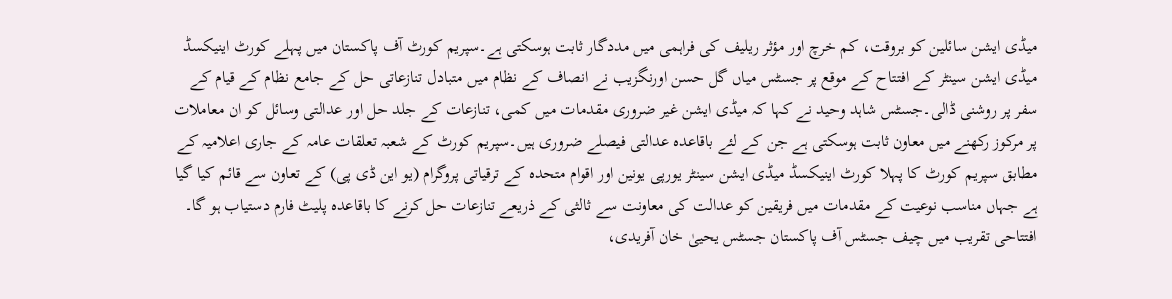میڈی ایشن سائلین کو بروقت، کم خرچ اور مؤثر ریلیف کی فراہمی میں مددگار ثابت ہوسکتی ہے۔سپریم کورٹ آف پاکستان میں پہلے کورٹ اینیکسڈ میڈی ایشن سینٹر کے افتتاح کے موقع پر جسٹس میاں گل حسن اورنگزیب نے انصاف کے نظام میں متبادل تنازعاتی حل کے جامع نظام کے قیام کے سفر پر روشنی ڈالی۔جسٹس شاہد وحید نے کہا کہ میڈی ایشن غیر ضروری مقدمات میں کمی، تنازعات کے جلد حل اور عدالتی وسائل کو ان معاملات پر مرکوز رکھنے میں معاون ثابت ہوسکتی ہے جن کے لئے باقاعدہ عدالتی فیصلے ضروری ہیں۔سپریم کورٹ کے شعبہ تعلقات عامہ کے جاری اعلامیہ کے مطابق سپریم کورٹ کا پہلا کورٹ اینیکسڈ میڈی ایشن سینٹر یورپی یونین اور اقوام متحدہ کے ترقیاتی پروگرام (یو این ڈی پی) کے تعاون سے قائم کیا گیا ہے جہاں مناسب نوعیت کے مقدمات میں فریقین کو عدالت کی معاونت سے ثالثی کے ذریعے تنازعات حل کرنے کا باقاعدہ پلیٹ فارم دستیاب ہو گا۔ افتتاحی تقریب میں چیف جسٹس آف پاکستان جسٹس یحییٰ خان آفریدی،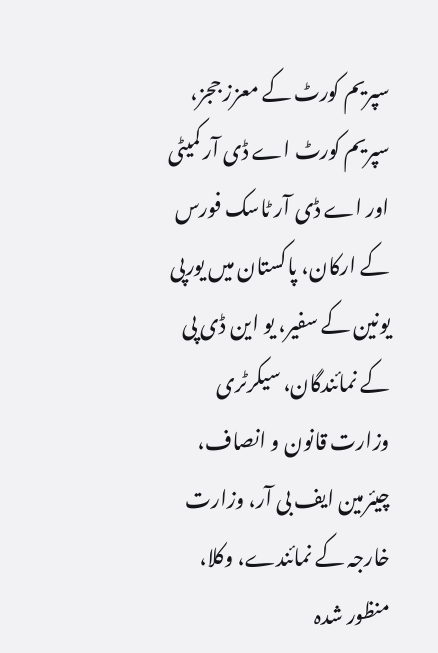سپریم کورٹ کے معزز ججز، سپریم کورٹ اے ڈی آر کمیٹی اور اے ڈی آر ٹاسک فورس کے ارکان، پاکستان میں یورپی یونین کے سفیر، یو این ڈی پی کے نمائندگان، سیکرٹری وزارت قانون و انصاف، چیئرمین ایف بی آر، وزارت خارجہ کے نمائندے، وکلا، منظور شدہ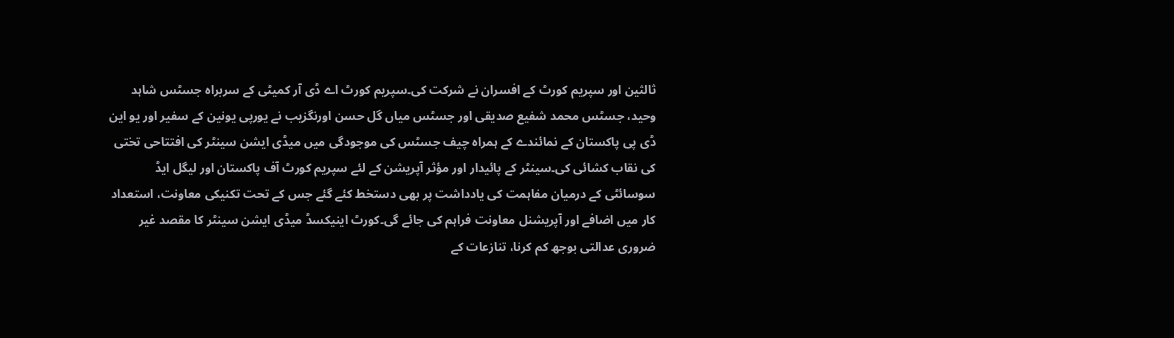ثالثین اور سپریم کورٹ کے افسران نے شرکت کی۔سپریم کورٹ اے ڈی آر کمیٹی کے سربراہ جسٹس شاہد وحید، جسٹس محمد شفیع صدیقی اور جسٹس میاں گل حسن اورنگزیب نے یورپی یونین کے سفیر اور یو این ڈی پی پاکستان کے نمائندے کے ہمراہ چیف جسٹس کی موجودگی میں میڈی ایشن سینٹر کی افتتاحی تختی کی نقاب کشائی کی۔سینٹر کے پائیدار اور مؤثر آپریشن کے لئے سپریم کورٹ آف پاکستان اور لیگل ایڈ سوسائٹی کے درمیان مفاہمت کی یادداشت پر بھی دستخط کئے گئے جس کے تحت تکنیکی معاونت، استعداد کار میں اضافے اور آپریشنل معاونت فراہم کی جائے گی۔کورٹ اینیکسڈ میڈی ایشن سینٹر کا مقصد غیر ضروری عدالتی بوجھ کم کرنا، تنازعات کے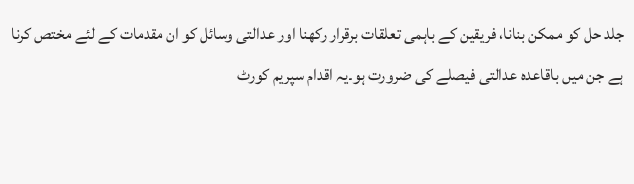جلد حل کو ممکن بنانا، فریقین کے باہمی تعلقات برقرار رکھنا اور عدالتی وسائل کو ان مقدمات کے لئے مختص کرنا ہے جن میں باقاعدہ عدالتی فیصلے کی ضرورت ہو۔یہ اقدام سپریم کورٹ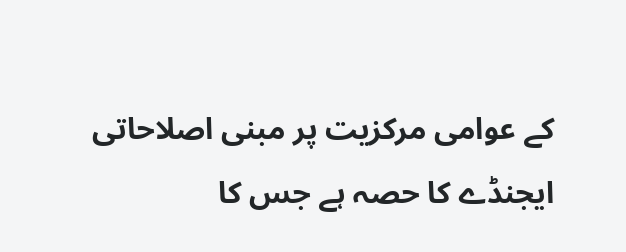کے عوامی مرکزیت پر مبنی اصلاحاتی ایجنڈے کا حصہ ہے جس کا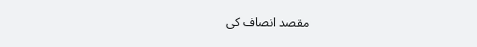مقصد انصاف کی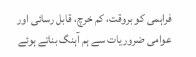فراہمی کو بروقت، کم خرچ، قابل رسائی اور عوامی ضروریات سے ہم آہنگ بناتے ہوئے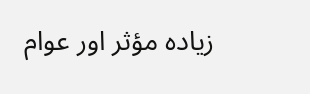زیادہ مؤثر اور عوام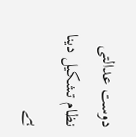دوست عدالتی نظام تشکیل دینا ہے